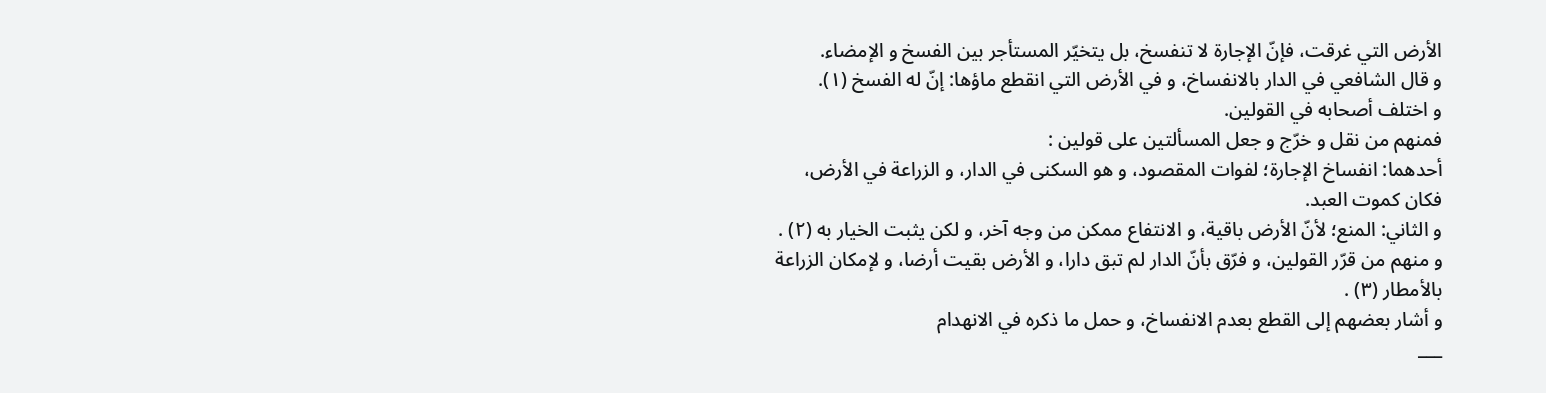الأرض التي غرقت، فإنّ الإجارة لا تنفسخ، بل يتخيّر المستأجر بين الفسخ و الإمضاء.
و قال الشافعي في الدار بالانفساخ، و في الأرض التي انقطع ماؤها: إنّ له الفسخ (١).
و اختلف أصحابه في القولين.
فمنهم من نقل و خرّج و جعل المسألتين على قولين :
أحدهما: انفساخ الإجارة؛ لفوات المقصود، و هو السكنى في الدار، و الزراعة في الأرض، فكان كموت العبد.
و الثاني: المنع؛ لأنّ الأرض باقية، و الانتفاع ممكن من وجه آخر، و لكن يثبت الخيار به (٢) .
و منهم من قرّر القولين، و فرّق بأنّ الدار لم تبق دارا، و الأرض بقيت أرضا، و لإمكان الزراعة بالأمطار (٣) .
و أشار بعضهم إلى القطع بعدم الانفساخ، و حمل ما ذكره في الانهدام
___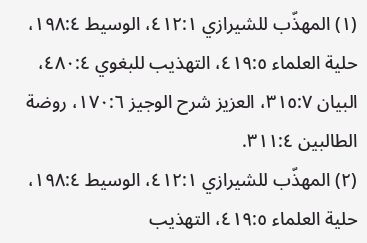(١) المهذّب للشيرازي ٤١٢:١، الوسيط ١٩٨:٤، حلية العلماء ٤١٩:٥، التهذيب للبغوي ٤٨٠:٤، البيان ٣١٥:٧، العزيز شرح الوجيز ١٧٠:٦، روضة الطالبين ٣١١:٤.
(٢) المهذّب للشيرازي ٤١٢:١، الوسيط ١٩٨:٤، حلية العلماء ٤١٩:٥، التهذيب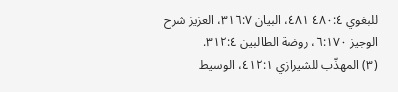للبغوي ٤٨٠:٤ ٤٨١، البيان ٣١٦:٧، العزيز شرح الوجيز ٦:١٧٠، روضة الطالبين ٣١٢:٤.
(٣) المهذّب للشيرازي ٤١٢:١، الوسيط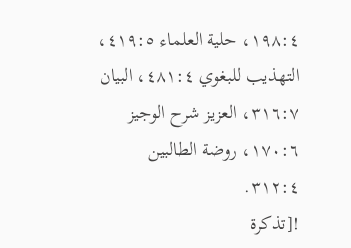١٩٨:٤، حلية العلماء ٤١٩:٥، التهذيب للبغوي ٤٨١:٤، البيان ٣١٦:٧، العزيز شرح الوجيز ١٧٠:٦، روضة الطالبين ٣١٢:٤.
![تذكرة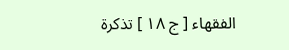الفقهاء [ ج ١٨ ] تذكرة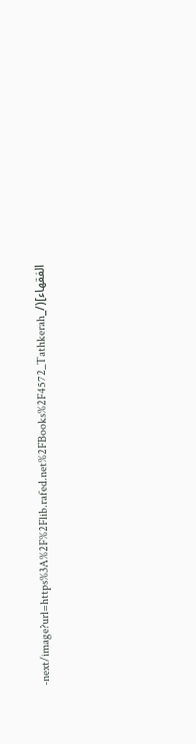الفقهاء](/_next/image?url=https%3A%2F%2Flib.rafed.net%2FBooks%2F4572_Tathkerah-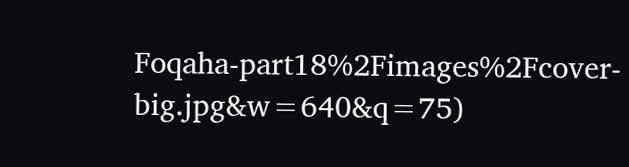Foqaha-part18%2Fimages%2Fcover-big.jpg&w=640&q=75)